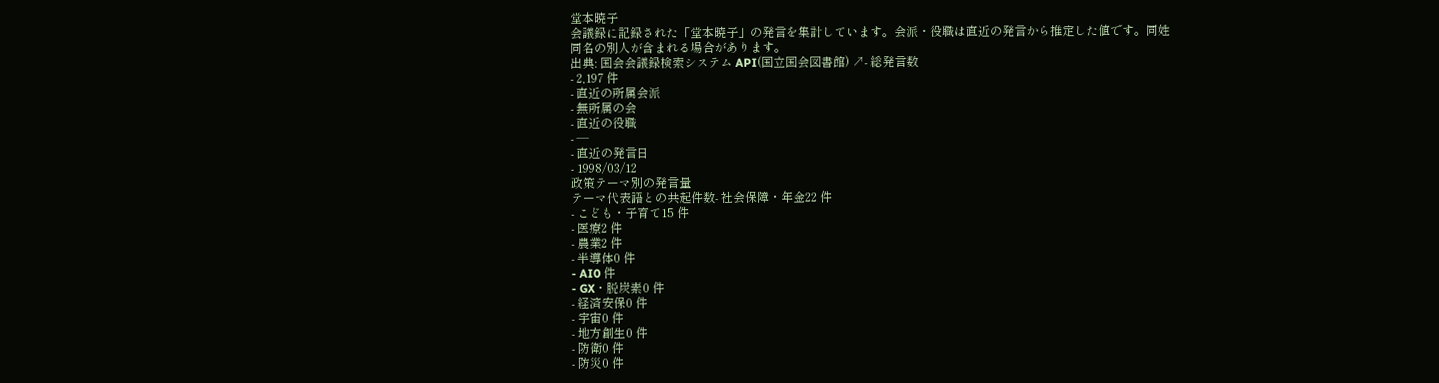堂本暁子
会議録に記録された「堂本暁子」の発言を集計しています。会派・役職は直近の発言から推定した値です。同姓同名の別人が含まれる場合があります。
出典: 国会会議録検索システム API(国立国会図書館) ↗- 総発言数
- 2,197 件
- 直近の所属会派
- 無所属の会
- 直近の役職
- —
- 直近の発言日
- 1998/03/12
政策テーマ別の発言量
テーマ代表語との共起件数- 社会保障・年金22 件
- こども・子育て15 件
- 医療2 件
- 農業2 件
- 半導体0 件
- AI0 件
- GX・脱炭素0 件
- 経済安保0 件
- 宇宙0 件
- 地方創生0 件
- 防衛0 件
- 防災0 件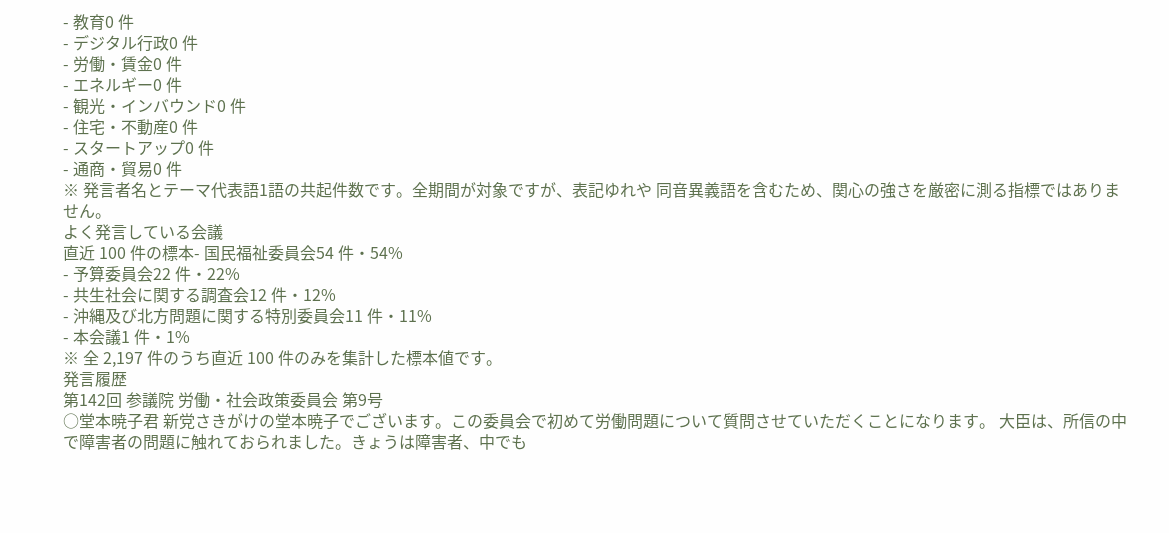- 教育0 件
- デジタル行政0 件
- 労働・賃金0 件
- エネルギー0 件
- 観光・インバウンド0 件
- 住宅・不動産0 件
- スタートアップ0 件
- 通商・貿易0 件
※ 発言者名とテーマ代表語1語の共起件数です。全期間が対象ですが、表記ゆれや 同音異義語を含むため、関心の強さを厳密に測る指標ではありません。
よく発言している会議
直近 100 件の標本- 国民福祉委員会54 件・54%
- 予算委員会22 件・22%
- 共生社会に関する調査会12 件・12%
- 沖縄及び北方問題に関する特別委員会11 件・11%
- 本会議1 件・1%
※ 全 2,197 件のうち直近 100 件のみを集計した標本値です。
発言履歴
第142回 参議院 労働・社会政策委員会 第9号
○堂本暁子君 新党さきがけの堂本暁子でございます。この委員会で初めて労働問題について質問させていただくことになります。 大臣は、所信の中で障害者の問題に触れておられました。きょうは障害者、中でも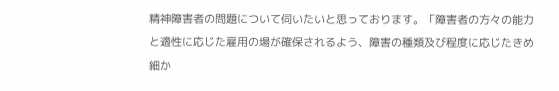精神障害者の問題について伺いたいと思っております。「障害者の方々の能力と適性に応じた雇用の場が確保されるよう、障害の種類及び程度に応じたきめ細か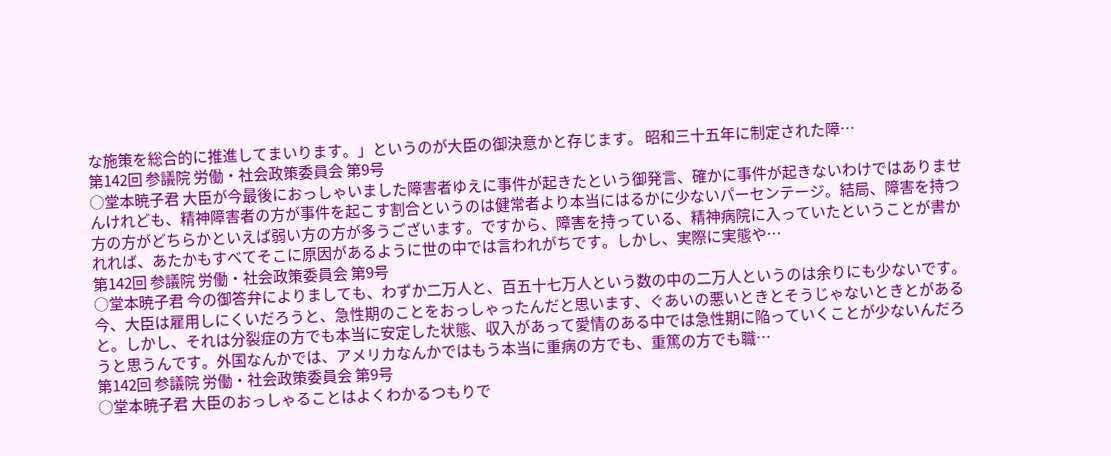な施策を総合的に推進してまいります。」というのが大臣の御決意かと存じます。 昭和三十五年に制定された障…
第142回 参議院 労働・社会政策委員会 第9号
○堂本暁子君 大臣が今最後におっしゃいました障害者ゆえに事件が起きたという御発言、確かに事件が起きないわけではありませんけれども、精神障害者の方が事件を起こす割合というのは健常者より本当にはるかに少ないパーセンテージ。結局、障害を持つ方の方がどちらかといえば弱い方の方が多うございます。ですから、障害を持っている、精神病院に入っていたということが書かれれば、あたかもすべてそこに原因があるように世の中では言われがちです。しかし、実際に実態や…
第142回 参議院 労働・社会政策委員会 第9号
○堂本暁子君 今の御答弁によりましても、わずか二万人と、百五十七万人という数の中の二万人というのは余りにも少ないです。 今、大臣は雇用しにくいだろうと、急性期のことをおっしゃったんだと思います、ぐあいの悪いときとそうじゃないときとがあると。しかし、それは分裂症の方でも本当に安定した状態、収入があって愛情のある中では急性期に陥っていくことが少ないんだろうと思うんです。外国なんかでは、アメリカなんかではもう本当に重病の方でも、重篤の方でも職…
第142回 参議院 労働・社会政策委員会 第9号
○堂本暁子君 大臣のおっしゃることはよくわかるつもりで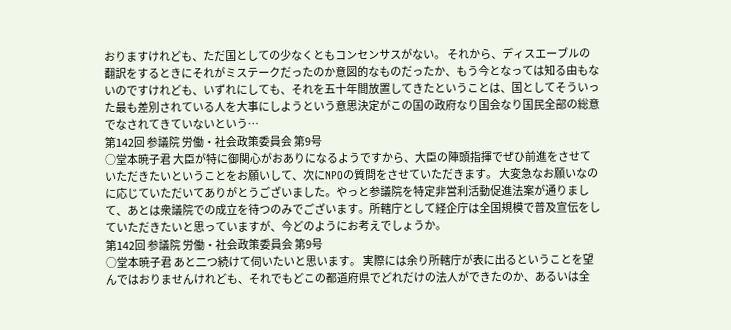おりますけれども、ただ国としての少なくともコンセンサスがない。 それから、ディスエーブルの翻訳をするときにそれがミステークだったのか意図的なものだったか、もう今となっては知る由もないのですけれども、いずれにしても、それを五十年間放置してきたということは、国としてそういった最も差別されている人を大事にしようという意思決定がこの国の政府なり国会なり国民全部の総意でなされてきていないという…
第142回 参議院 労働・社会政策委員会 第9号
○堂本暁子君 大臣が特に御関心がおありになるようですから、大臣の陣頭指揮でぜひ前進をさせていただきたいということをお願いして、次にNPOの質問をさせていただきます。 大変急なお願いなのに応じていただいてありがとうございました。やっと参議院を特定非営利活動促進法案が通りまして、あとは衆議院での成立を待つのみでございます。所轄庁として経企庁は全国規模で普及宣伝をしていただきたいと思っていますが、今どのようにお考えでしょうか。
第142回 参議院 労働・社会政策委員会 第9号
○堂本暁子君 あと二つ続けて伺いたいと思います。 実際には余り所轄庁が表に出るということを望んではおりませんけれども、それでもどこの都道府県でどれだけの法人ができたのか、あるいは全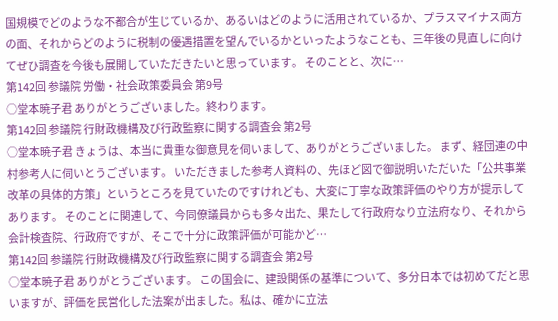国規模でどのような不都合が生じているか、あるいはどのように活用されているか、プラスマイナス両方の面、それからどのように税制の優遇措置を望んでいるかといったようなことも、三年後の見直しに向けてぜひ調査を今後も展開していただきたいと思っています。 そのことと、次に…
第142回 参議院 労働・社会政策委員会 第9号
○堂本暁子君 ありがとうございました。終わります。
第142回 参議院 行財政機構及び行政監察に関する調査会 第2号
○堂本暁子君 きょうは、本当に貴重な御意見を伺いまして、ありがとうございました。 まず、経団連の中村参考人に伺いとうございます。 いただきました参考人資料の、先ほど図で御説明いただいた「公共事業改革の具体的方策」というところを見ていたのですけれども、大変に丁寧な政策評価のやり方が提示してあります。 そのことに関連して、今同僚議員からも多々出た、果たして行政府なり立法府なり、それから会計検査院、行政府ですが、そこで十分に政策評価が可能かど…
第142回 参議院 行財政機構及び行政監察に関する調査会 第2号
○堂本暁子君 ありがとうございます。 この国会に、建設関係の基準について、多分日本では初めてだと思いますが、評価を民営化した法案が出ました。私は、確かに立法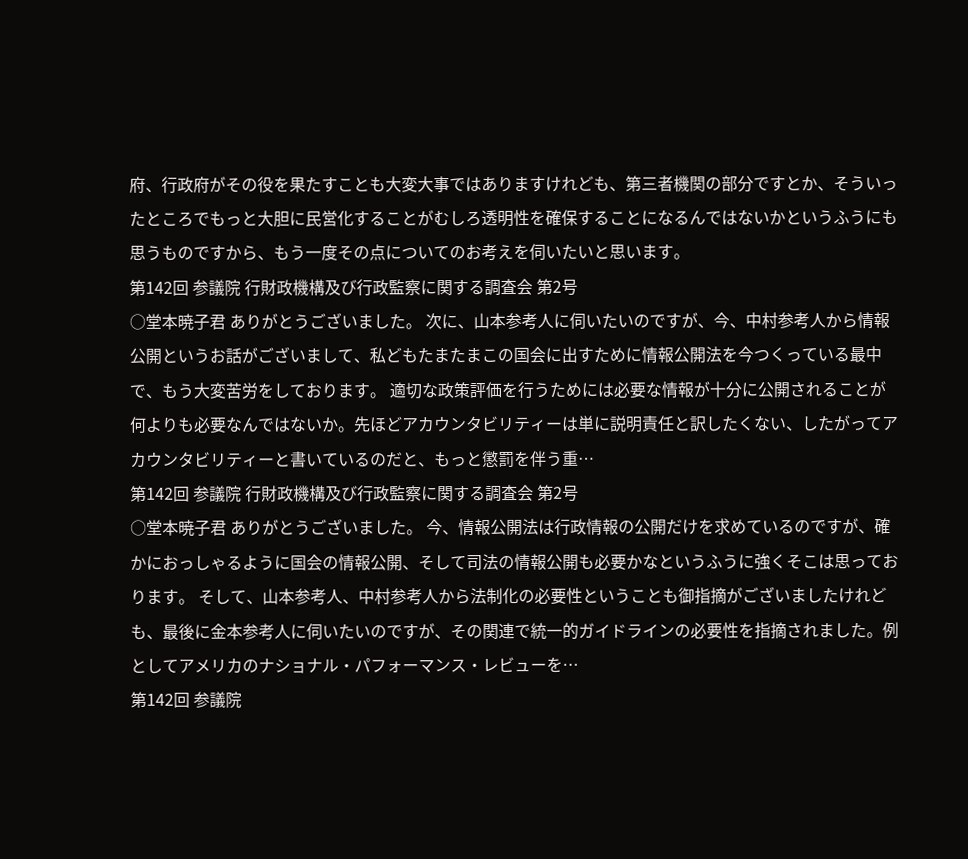府、行政府がその役を果たすことも大変大事ではありますけれども、第三者機関の部分ですとか、そういったところでもっと大胆に民営化することがむしろ透明性を確保することになるんではないかというふうにも思うものですから、もう一度その点についてのお考えを伺いたいと思います。
第142回 参議院 行財政機構及び行政監察に関する調査会 第2号
○堂本暁子君 ありがとうございました。 次に、山本参考人に伺いたいのですが、今、中村参考人から情報公開というお話がございまして、私どもたまたまこの国会に出すために情報公開法を今つくっている最中で、もう大変苦労をしております。 適切な政策評価を行うためには必要な情報が十分に公開されることが何よりも必要なんではないか。先ほどアカウンタビリティーは単に説明責任と訳したくない、したがってアカウンタビリティーと書いているのだと、もっと懲罰を伴う重…
第142回 参議院 行財政機構及び行政監察に関する調査会 第2号
○堂本暁子君 ありがとうございました。 今、情報公開法は行政情報の公開だけを求めているのですが、確かにおっしゃるように国会の情報公開、そして司法の情報公開も必要かなというふうに強くそこは思っております。 そして、山本参考人、中村参考人から法制化の必要性ということも御指摘がございましたけれども、最後に金本参考人に伺いたいのですが、その関連で統一的ガイドラインの必要性を指摘されました。例としてアメリカのナショナル・パフォーマンス・レビューを…
第142回 参議院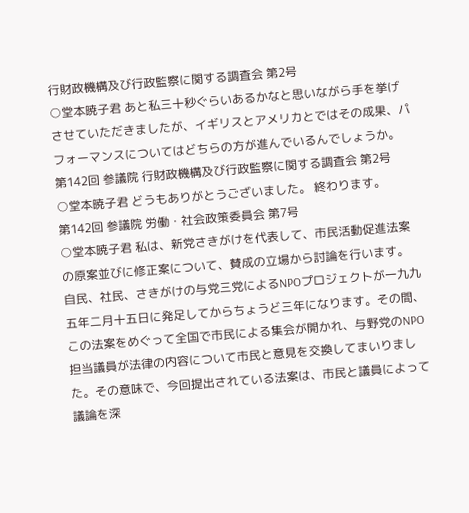行財政機構及び行政監察に関する調査会 第2号
○堂本暁子君 あと私三十秒ぐらいあるかなと思いながら手を挙げさせていただきましたが、イギリスとアメリカとではその成果、パフォーマンスについてはどちらの方が進んでいるんでしょうか。
第142回 参議院 行財政機構及び行政監察に関する調査会 第2号
○堂本暁子君 どうもありがとうございました。 終わります。
第142回 参議院 労働・社会政策委員会 第7号
○堂本暁子君 私は、新党さきがけを代表して、市民活動促進法案の原案並びに修正案について、賛成の立場から討論を行います。 自民、社民、さきがけの与党三党によるNPOプロジェクトが一九九五年二月十五日に発足してからちょうど三年になります。その間、この法案をめぐって全国で市民による集会が開かれ、与野党のNPO担当議員が法律の内容について市民と意見を交換してまいりました。その意味で、今回提出されている法案は、市民と議員によって議論を深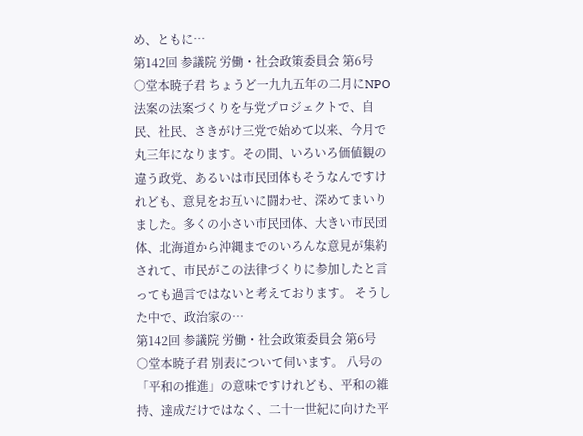め、ともに…
第142回 参議院 労働・社会政策委員会 第6号
○堂本暁子君 ちょうど一九九五年の二月にNPO法案の法案づくりを与党プロジェクトで、自民、社民、さきがけ三党で始めて以来、今月で丸三年になります。その間、いろいろ価値観の違う政党、あるいは市民団体もそうなんですけれども、意見をお互いに闘わせ、深めてまいりました。多くの小さい市民団体、大きい市民団体、北海道から沖縄までのいろんな意見が集約されて、市民がこの法律づくりに参加したと言っても過言ではないと考えております。 そうした中で、政治家の…
第142回 参議院 労働・社会政策委員会 第6号
○堂本暁子君 別表について伺います。 八号の「平和の推進」の意味ですけれども、平和の維持、達成だけではなく、二十一世紀に向けた平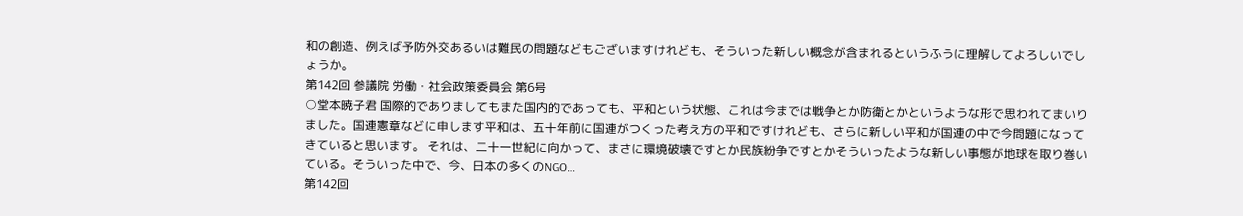和の創造、例えば予防外交あるいは難民の問題などもございますけれども、そういった新しい概念が含まれるというふうに理解してよろしいでしょうか。
第142回 参議院 労働・社会政策委員会 第6号
○堂本暁子君 国際的でありましてもまた国内的であっても、平和という状態、これは今までは戦争とか防衛とかというような形で思われてまいりました。国連憲章などに申します平和は、五十年前に国連がつくった考え方の平和ですけれども、さらに新しい平和が国連の中で今問題になってきていると思います。 それは、二十一世紀に向かって、まさに環境破壊ですとか民族紛争ですとかそういったような新しい事態が地球を取り巻いている。そういった中で、今、日本の多くのNGO…
第142回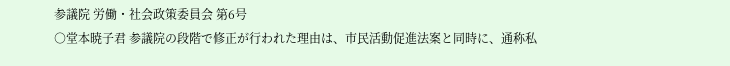参議院 労働・社会政策委員会 第6号
○堂本暁子君 参議院の段階で修正が行われた理由は、市民活動促進法案と同時に、通称私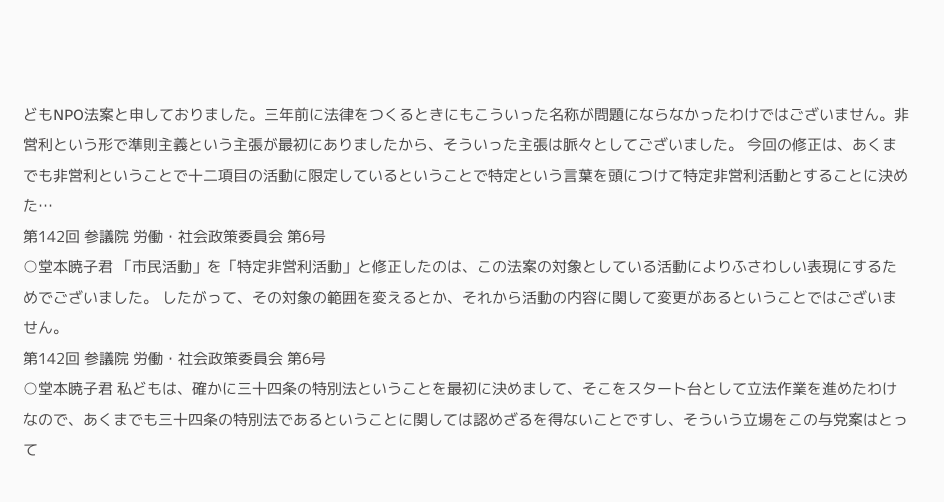どもNPO法案と申しておりました。三年前に法律をつくるときにもこういった名称が問題にならなかったわけではございません。非営利という形で準則主義という主張が最初にありましたから、そういった主張は脈々としてございました。 今回の修正は、あくまでも非営利ということで十二項目の活動に限定しているということで特定という言葉を頭につけて特定非営利活動とすることに決めた…
第142回 参議院 労働・社会政策委員会 第6号
○堂本暁子君 「市民活動」を「特定非営利活動」と修正したのは、この法案の対象としている活動によりふさわしい表現にするためでございました。 したがって、その対象の範囲を変えるとか、それから活動の内容に関して変更があるということではございません。
第142回 参議院 労働・社会政策委員会 第6号
○堂本暁子君 私どもは、確かに三十四条の特別法ということを最初に決めまして、そこをスタート台として立法作業を進めたわけなので、あくまでも三十四条の特別法であるということに関しては認めざるを得ないことですし、そういう立場をこの与党案はとって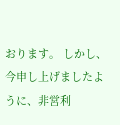おります。 しかし、今申し上げましたように、非営利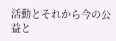活動とそれから今の公益と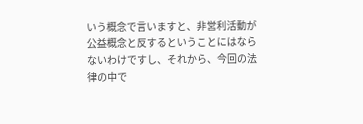いう概念で言いますと、非営利活動が公益概念と反するということにはならないわけですし、それから、今回の法律の中で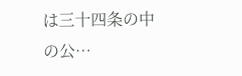は三十四条の中の公…